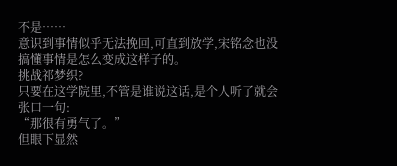不是……
意识到事情似乎无法挽回,可直到放学,宋铭念也没搞懂事情是怎么变成这样子的。
挑战祁梦织?
只要在这学院里,不管是谁说这话,是个人听了就会张口一句:
“那很有勇气了。”
但眼下显然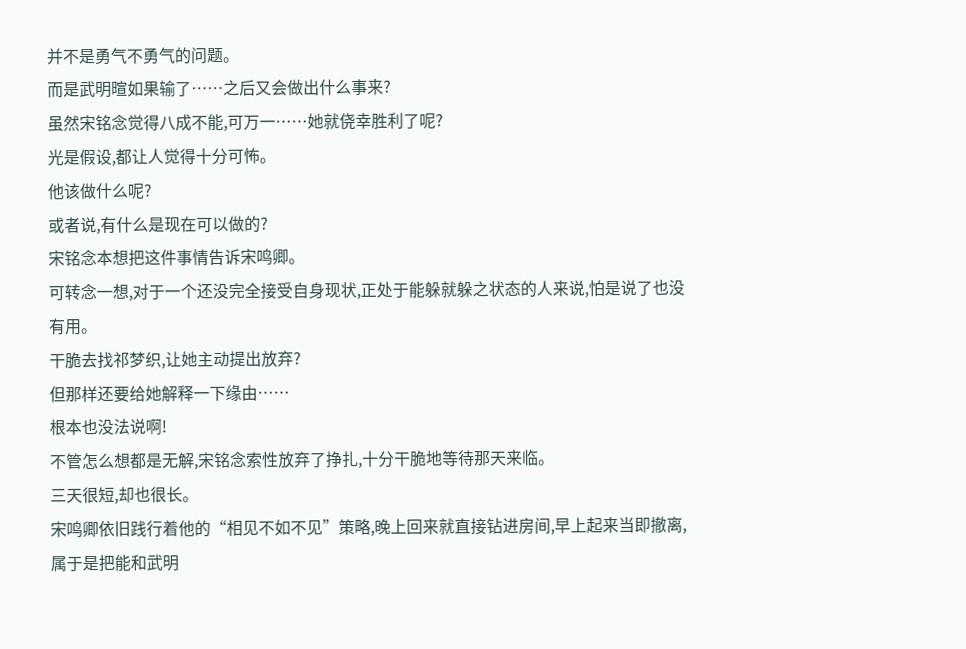并不是勇气不勇气的问题。
而是武明暄如果输了……之后又会做出什么事来?
虽然宋铭念觉得八成不能,可万一……她就侥幸胜利了呢?
光是假设,都让人觉得十分可怖。
他该做什么呢?
或者说,有什么是现在可以做的?
宋铭念本想把这件事情告诉宋鸣卿。
可转念一想,对于一个还没完全接受自身现状,正处于能躲就躲之状态的人来说,怕是说了也没有用。
干脆去找祁梦织,让她主动提出放弃?
但那样还要给她解释一下缘由……
根本也没法说啊!
不管怎么想都是无解,宋铭念索性放弃了挣扎,十分干脆地等待那天来临。
三天很短,却也很长。
宋鸣卿依旧践行着他的“相见不如不见”策略,晚上回来就直接钻进房间,早上起来当即撤离,属于是把能和武明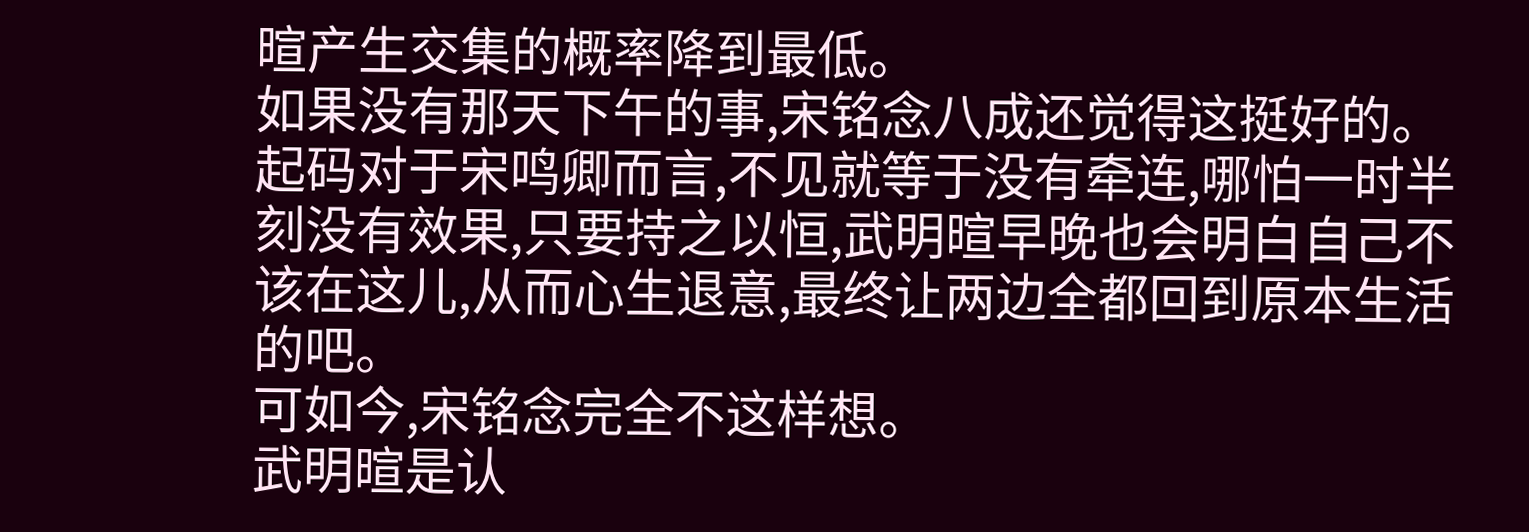暄产生交集的概率降到最低。
如果没有那天下午的事,宋铭念八成还觉得这挺好的。
起码对于宋鸣卿而言,不见就等于没有牵连,哪怕一时半刻没有效果,只要持之以恒,武明暄早晚也会明白自己不该在这儿,从而心生退意,最终让两边全都回到原本生活的吧。
可如今,宋铭念完全不这样想。
武明暄是认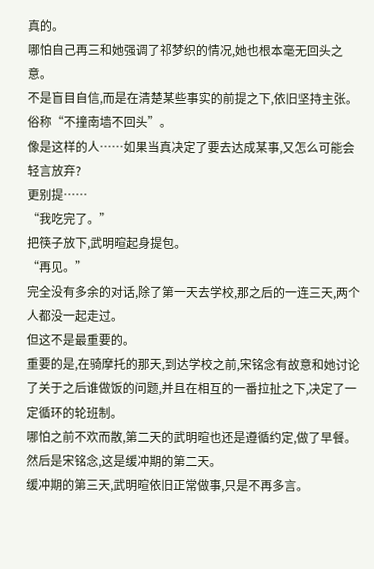真的。
哪怕自己再三和她强调了祁梦织的情况,她也根本毫无回头之意。
不是盲目自信,而是在清楚某些事实的前提之下,依旧坚持主张。
俗称“不撞南墙不回头”。
像是这样的人……如果当真决定了要去达成某事,又怎么可能会轻言放弃?
更别提……
“我吃完了。”
把筷子放下,武明暄起身提包。
“再见。”
完全没有多余的对话,除了第一天去学校,那之后的一连三天,两个人都没一起走过。
但这不是最重要的。
重要的是,在骑摩托的那天,到达学校之前,宋铭念有故意和她讨论了关于之后谁做饭的问题,并且在相互的一番拉扯之下,决定了一定循环的轮班制。
哪怕之前不欢而散,第二天的武明暄也还是遵循约定,做了早餐。
然后是宋铭念,这是缓冲期的第二天。
缓冲期的第三天,武明暄依旧正常做事,只是不再多言。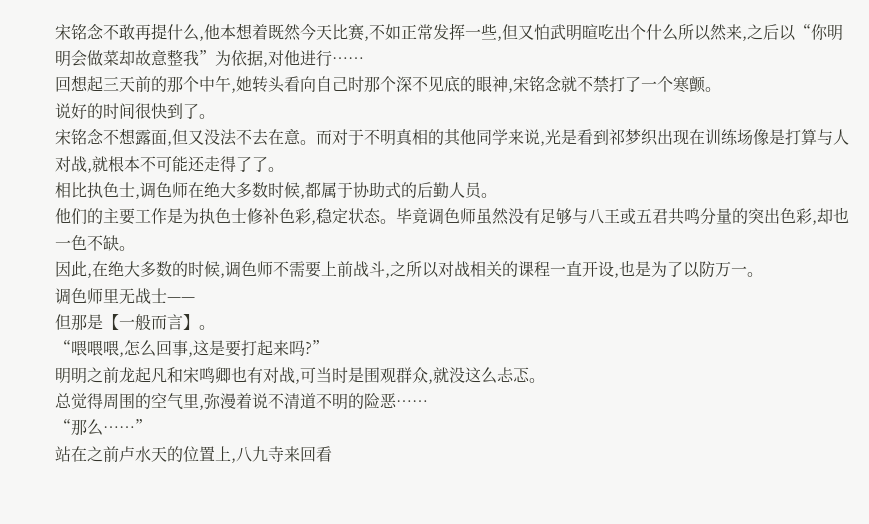宋铭念不敢再提什么,他本想着既然今天比赛,不如正常发挥一些,但又怕武明暄吃出个什么所以然来,之后以“你明明会做菜却故意整我”为依据,对他进行……
回想起三天前的那个中午,她转头看向自己时那个深不见底的眼神,宋铭念就不禁打了一个寒颤。
说好的时间很快到了。
宋铭念不想露面,但又没法不去在意。而对于不明真相的其他同学来说,光是看到祁梦织出现在训练场像是打算与人对战,就根本不可能还走得了了。
相比执色士,调色师在绝大多数时候,都属于协助式的后勤人员。
他们的主要工作是为执色士修补色彩,稳定状态。毕竟调色师虽然没有足够与八王或五君共鸣分量的突出色彩,却也一色不缺。
因此,在绝大多数的时候,调色师不需要上前战斗,之所以对战相关的课程一直开设,也是为了以防万一。
调色师里无战士——
但那是【一般而言】。
“喂喂喂,怎么回事,这是要打起来吗?”
明明之前龙起凡和宋鸣卿也有对战,可当时是围观群众,就没这么忐忑。
总觉得周围的空气里,弥漫着说不清道不明的险恶……
“那么……”
站在之前卢水天的位置上,八九寺来回看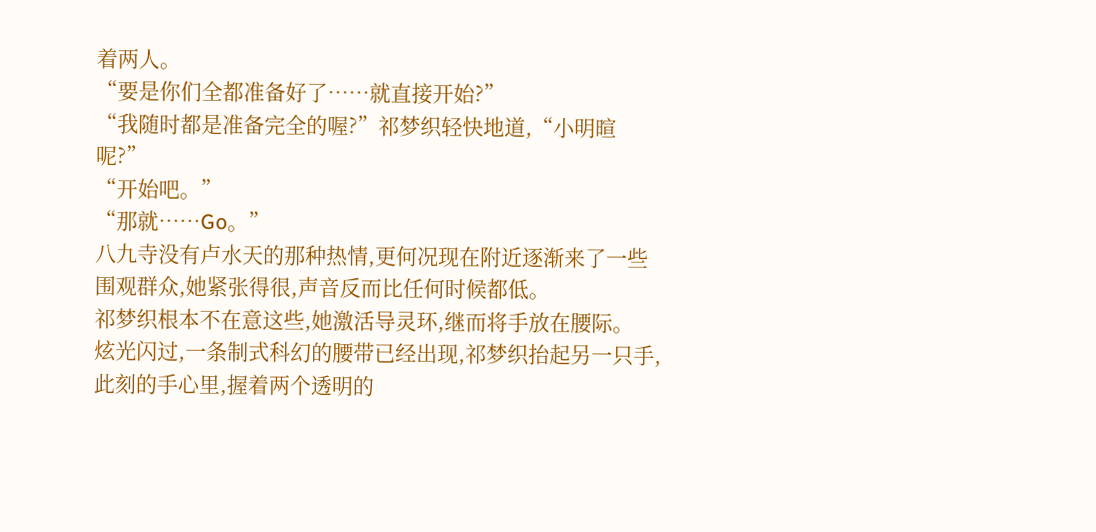着两人。
“要是你们全都准备好了……就直接开始?”
“我随时都是准备完全的喔?”祁梦织轻快地道,“小明暄呢?”
“开始吧。”
“那就……Go。”
八九寺没有卢水天的那种热情,更何况现在附近逐渐来了一些围观群众,她紧张得很,声音反而比任何时候都低。
祁梦织根本不在意这些,她激活导灵环,继而将手放在腰际。
炫光闪过,一条制式科幻的腰带已经出现,祁梦织抬起另一只手,此刻的手心里,握着两个透明的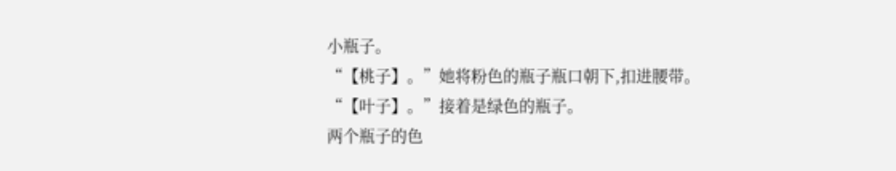小瓶子。
“【桃子】。”她将粉色的瓶子瓶口朝下,扣进腰带。
“【叶子】。”接着是绿色的瓶子。
两个瓶子的色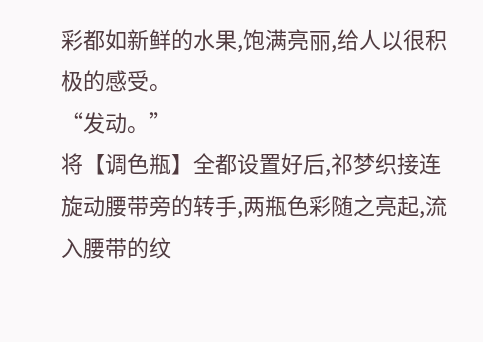彩都如新鲜的水果,饱满亮丽,给人以很积极的感受。
“发动。”
将【调色瓶】全都设置好后,祁梦织接连旋动腰带旁的转手,两瓶色彩随之亮起,流入腰带的纹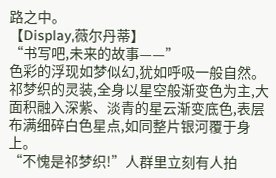路之中。
【Display,薇尔丹蒂】
“书写吧,未来的故事——”
色彩的浮现如梦似幻,犹如呼吸一般自然。祁梦织的灵装,全身以星空般渐变色为主,大面积融入深紫、淡青的星云渐变底色,表层布满细碎白色星点,如同整片银河覆于身上。
“不愧是祁梦织!”人群里立刻有人拍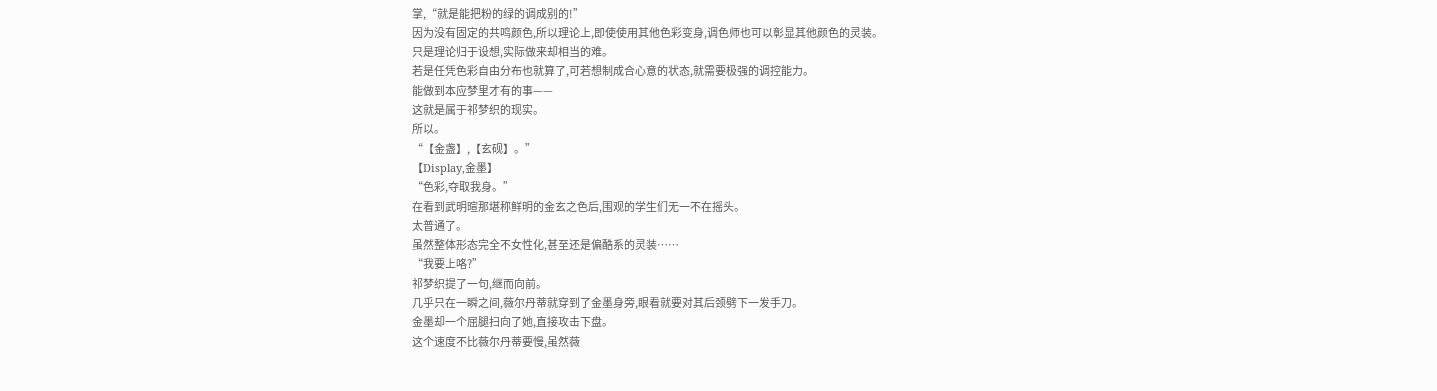掌,“就是能把粉的绿的调成别的!”
因为没有固定的共鸣颜色,所以理论上,即使使用其他色彩变身,调色师也可以彰显其他颜色的灵装。
只是理论归于设想,实际做来却相当的难。
若是任凭色彩自由分布也就算了,可若想制成合心意的状态,就需要极强的调控能力。
能做到本应梦里才有的事——
这就是属于祁梦织的现实。
所以。
“【金盏】,【玄砚】。”
【Display,金墨】
“色彩,夺取我身。”
在看到武明暄那堪称鲜明的金玄之色后,围观的学生们无一不在摇头。
太普通了。
虽然整体形态完全不女性化,甚至还是偏酷系的灵装……
“我要上咯?”
祁梦织提了一句,继而向前。
几乎只在一瞬之间,薇尔丹蒂就穿到了金墨身旁,眼看就要对其后颈劈下一发手刀。
金墨却一个屈腿扫向了她,直接攻击下盘。
这个速度不比薇尔丹蒂要慢,虽然薇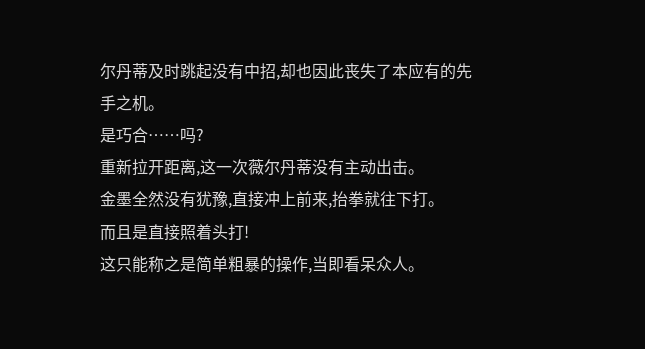尔丹蒂及时跳起没有中招,却也因此丧失了本应有的先手之机。
是巧合……吗?
重新拉开距离,这一次薇尔丹蒂没有主动出击。
金墨全然没有犹豫,直接冲上前来,抬拳就往下打。
而且是直接照着头打!
这只能称之是简单粗暴的操作,当即看呆众人。